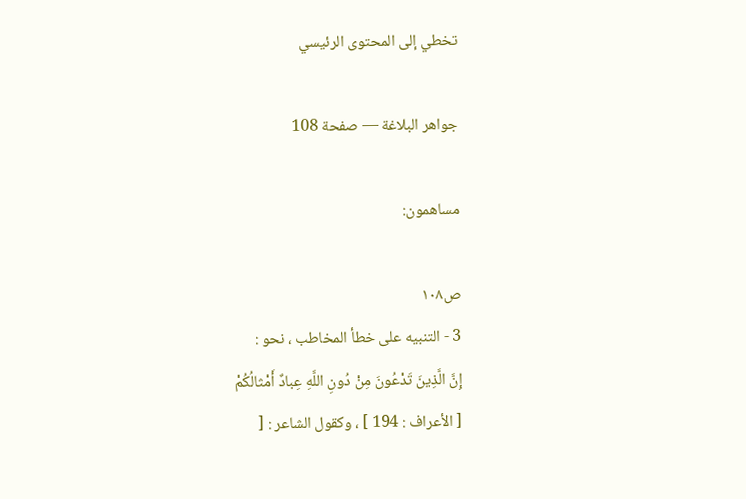تخطي إلى المحتوى الرئيسي

جواهر البلاغة — صفحة 108

مساهمون:

ص١٠٨
3 - التنبيه على خطأ المخاطب ، نحو :
إِنَّ الَّذِينَ تَدْعُونَ مِنْ دُونِ اللَّهِ عِبادٌ أَمْثالُكُمْ
[ الأعراف : 194 ] ، وكقول الشاعر : [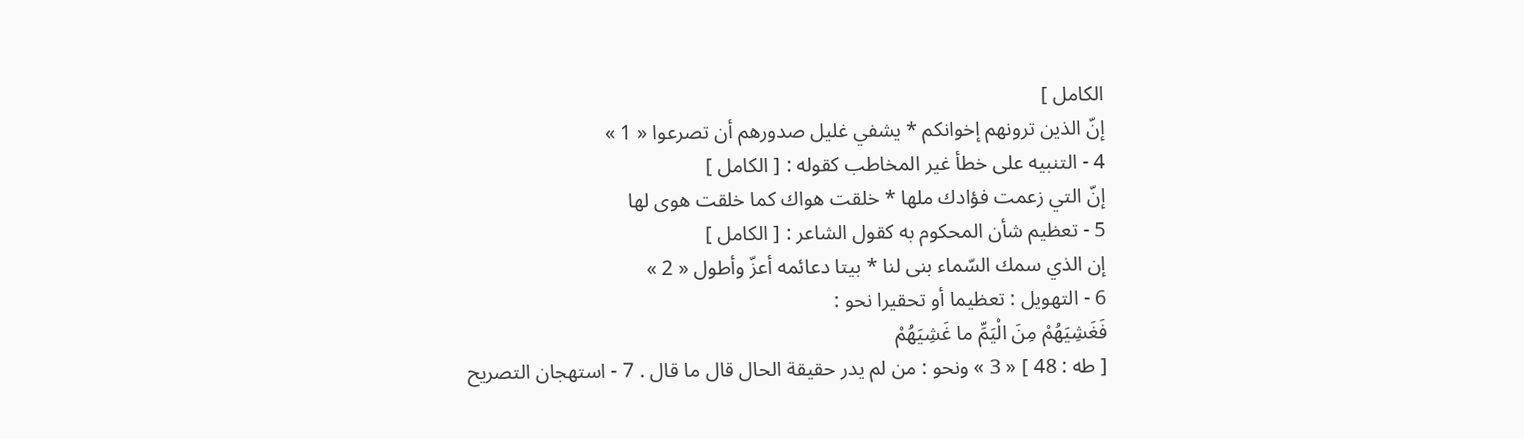الكامل ]
إنّ الذين ترونهم إخوانكم * يشفي غليل صدورهم أن تصرعوا « 1 »
4 - التنبيه على خطأ غير المخاطب كقوله : [ الكامل ]
إنّ التي زعمت فؤادك ملها * خلقت هواك كما خلقت هوى لها
5 - تعظيم شأن المحكوم به كقول الشاعر : [ الكامل ]
إن الذي سمك السّماء بنى لنا * بيتا دعائمه أعزّ وأطول « 2 »
6 - التهويل : تعظيما أو تحقيرا نحو :
فَغَشِيَهُمْ مِنَ الْيَمِّ ما غَشِيَهُمْ
[ طه : 48 ] « 3 » ونحو : من لم يدر حقيقة الحال قال ما قال . 7 - استهجان التصريح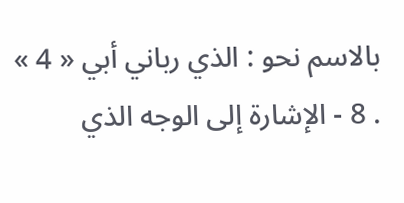بالاسم نحو : الذي رباني أبي « 4 » . 8 - الإشارة إلى الوجه الذي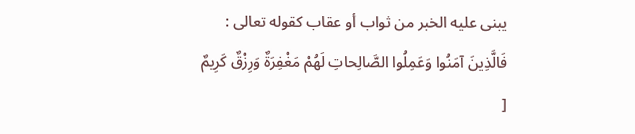يبنى عليه الخبر من ثواب أو عقاب كقوله تعالى :
فَالَّذِينَ آمَنُوا وَعَمِلُوا الصَّالِحاتِ لَهُمْ مَغْفِرَةٌ وَرِزْقٌ كَرِيمٌ
[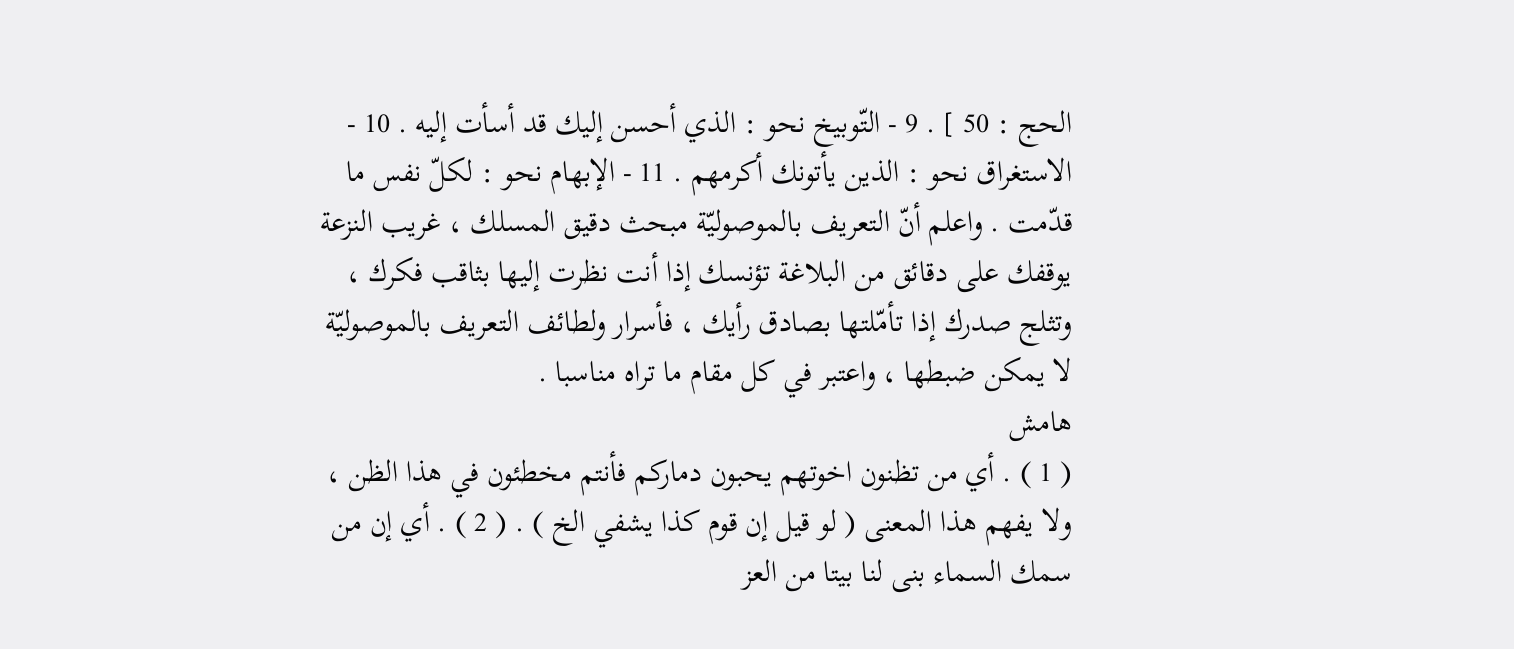الحج : 50 ] . 9 - التّوبيخ نحو : الذي أحسن إليك قد أسأت إليه . 10 - الاستغراق نحو : الذين يأتونك أكرمهم . 11 - الإبهام نحو : لكلّ نفس ما قدّمت . واعلم أنّ التعريف بالموصوليّة مبحث دقيق المسلك ، غريب النزعة يوقفك على دقائق من البلاغة تؤنسك إذا أنت نظرت إليها بثاقب فكرك ، وتثلج صدرك إذا تأمّلتها بصادق رأيك ، فأسرار ولطائف التعريف بالموصوليّة لا يمكن ضبطها ، واعتبر في كل مقام ما تراه مناسبا .
هامش
( 1 ) . أي من تظنون اخوتهم يحبون دماركم فأنتم مخطئون في هذا الظن ، ولا يفهم هذا المعنى ( لو قيل إن قوم كذا يشفي الخ ) . ( 2 ) . أي إن من سمك السماء بنى لنا بيتا من العز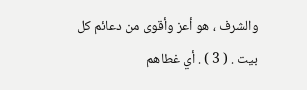والشرف ، هو أعز وأقوى من دعائم كل بيت . ( 3 ) . أي غطاهم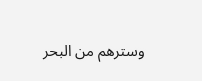وسترهم من البحر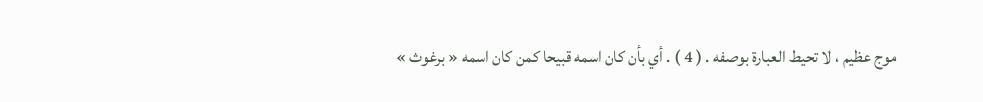موج عظيم ، لا تحيط العبارة بوصفه . ( 4 ) . أي بأن كان اسمه قبيحا كمن كان اسمه « برغوث »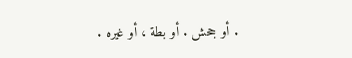. أو جحش . أو بطة ، أو غيره .